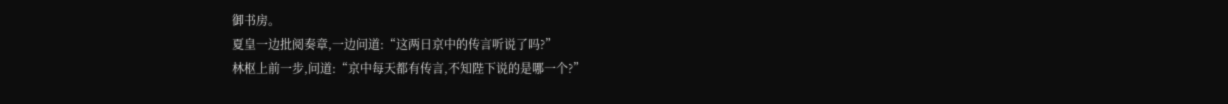御书房。
夏皇一边批阅奏章,一边问道:“这两日京中的传言听说了吗?”
林枢上前一步,问道:“京中每天都有传言,不知陛下说的是哪一个?”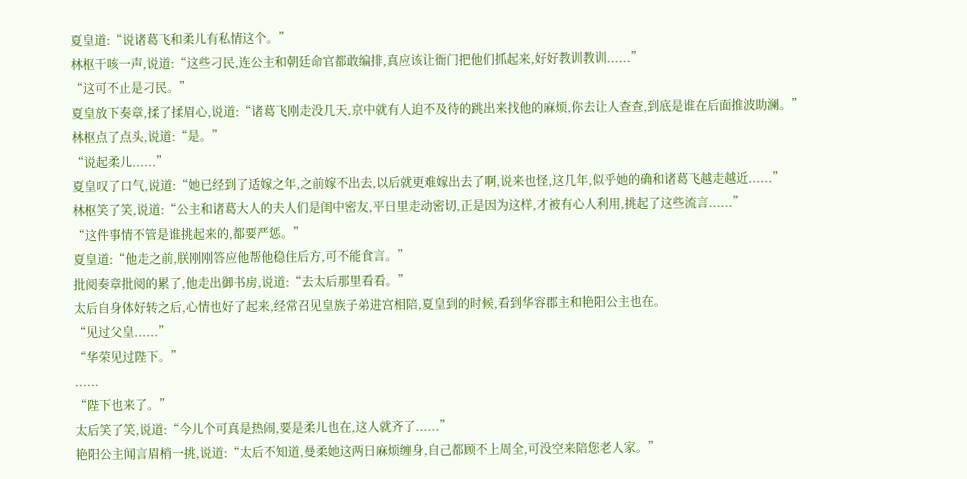夏皇道:“说诸葛飞和柔儿有私情这个。”
林枢干咳一声,说道:“这些刁民,连公主和朝廷命官都敢编排,真应该让衙门把他们抓起来,好好教训教训......”
“这可不止是刁民。”
夏皇放下奏章,揉了揉眉心,说道:“诸葛飞刚走没几天,京中就有人迫不及待的跳出来找他的麻烦,你去让人查查,到底是谁在后面推波助澜。”
林枢点了点头,说道:“是。”
“说起柔儿......”
夏皇叹了口气,说道:“她已经到了适嫁之年,之前嫁不出去,以后就更难嫁出去了啊,说来也怪,这几年,似乎她的确和诸葛飞越走越近......”
林枢笑了笑,说道:“公主和诸葛大人的夫人们是闺中密友,平日里走动密切,正是因为这样,才被有心人利用,挑起了这些流言......”
“这件事情不管是谁挑起来的,都要严惩。”
夏皇道:“他走之前,朕刚刚答应他帮他稳住后方,可不能食言。”
批阅奏章批阅的累了,他走出御书房,说道:“去太后那里看看。”
太后自身体好转之后,心情也好了起来,经常召见皇族子弟进宫相陪,夏皇到的时候,看到华容郡主和艳阳公主也在。
“见过父皇......”
“华荣见过陛下。”
......
“陛下也来了。”
太后笑了笑,说道:“今儿个可真是热闹,要是柔儿也在,这人就齐了......”
艳阳公主闻言眉梢一挑,说道:“太后不知道,曼柔她这两日麻烦缠身,自己都顾不上周全,可没空来陪您老人家。”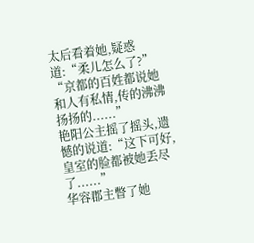太后看着她,疑惑道:“柔儿怎么了?”
“京都的百姓都说她和人有私情,传的沸沸扬扬的......”
艳阳公主摇了摇头,遗憾的说道:“这下可好,皇室的脸都被她丢尽了......”
华容郡主瞥了她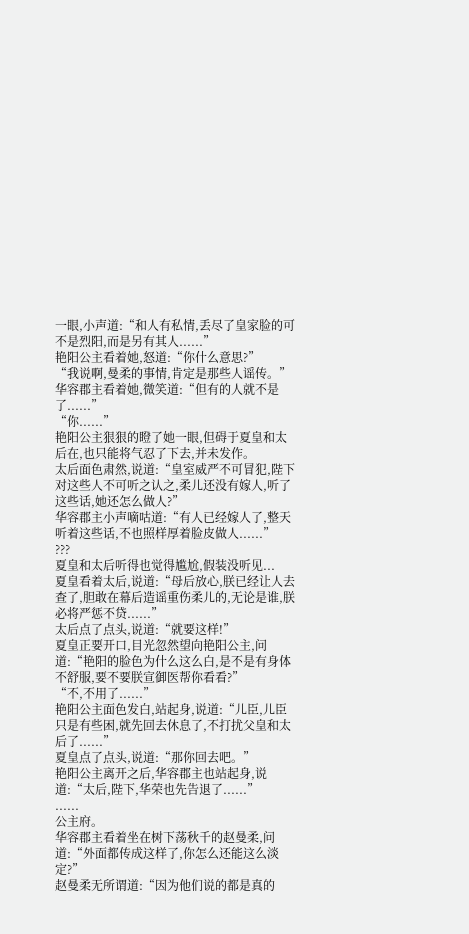一眼,小声道:“和人有私情,丢尽了皇家脸的可不是烈阳,而是另有其人......”
艳阳公主看着她,怒道:“你什么意思?”
“我说啊,曼柔的事情,肯定是那些人谣传。”
华容郡主看着她,微笑道:“但有的人就不是了......”
“你......”
艳阳公主狠狠的瞪了她一眼,但碍于夏皇和太后在,也只能将气忍了下去,并未发作。
太后面色肃然,说道:“皇室威严不可冒犯,陛下对这些人不可听之认之,柔儿还没有嫁人,听了这些话,她还怎么做人?”
华容郡主小声嘀咕道:“有人已经嫁人了,整天听着这些话,不也照样厚着脸皮做人......”
???
夏皇和太后听得也觉得尴尬,假装没听见...
夏皇看着太后,说道:“母后放心,朕已经让人去查了,胆敢在幕后造谣重伤柔儿的,无论是谁,朕必将严惩不贷......”
太后点了点头,说道:“就要这样!”
夏皇正要开口,目光忽然望向艳阳公主,问道:“艳阳的脸色为什么这么白,是不是有身体不舒服,要不要朕宣御医帮你看看?”
“不,不用了......”
艳阳公主面色发白,站起身,说道:“儿臣,儿臣只是有些困,就先回去休息了,不打扰父皇和太后了......”
夏皇点了点头,说道:“那你回去吧。”
艳阳公主离开之后,华容郡主也站起身,说道:“太后,陛下,华荣也先告退了......”
......
公主府。
华容郡主看着坐在树下荡秋千的赵曼柔,问道:“外面都传成这样了,你怎么还能这么淡定?”
赵曼柔无所谓道:“因为他们说的都是真的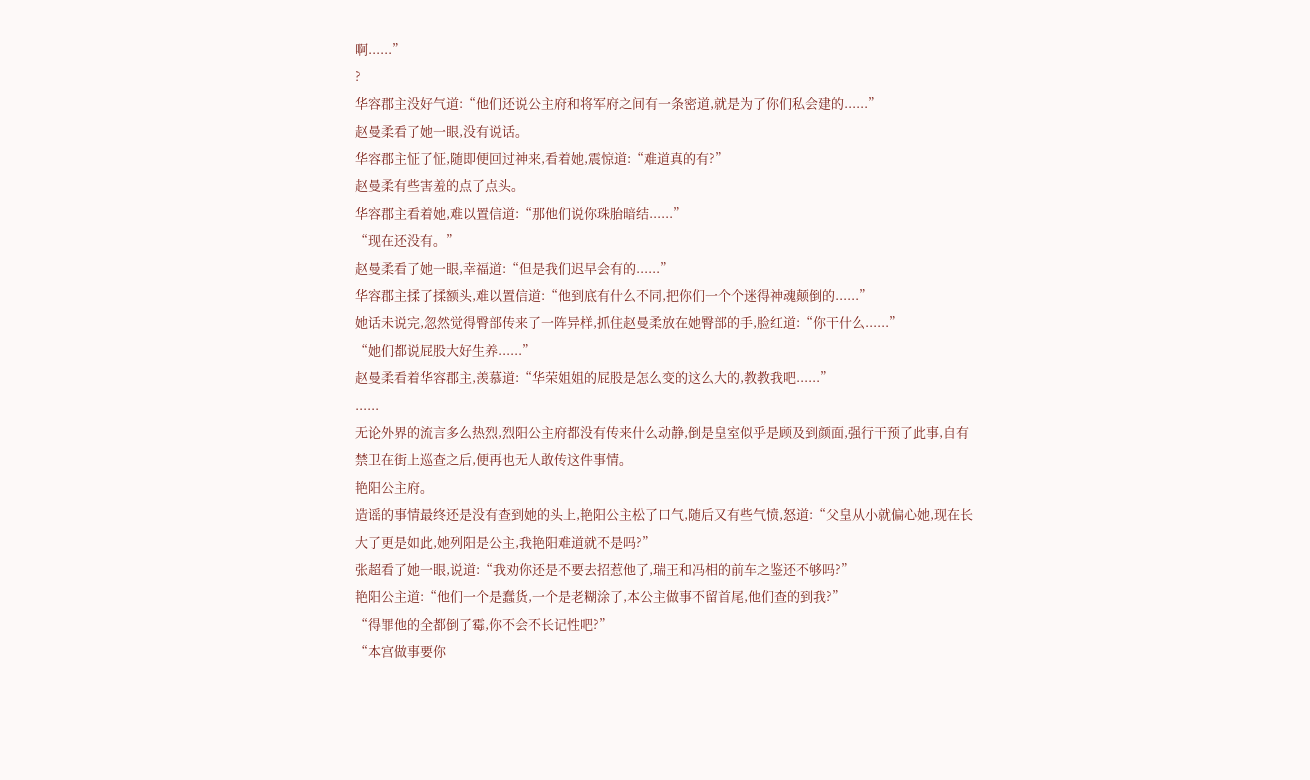啊......”
?
华容郡主没好气道:“他们还说公主府和将军府之间有一条密道,就是为了你们私会建的......”
赵曼柔看了她一眼,没有说话。
华容郡主怔了怔,随即便回过神来,看着她,震惊道:“难道真的有?”
赵曼柔有些害羞的点了点头。
华容郡主看着她,难以置信道:“那他们说你珠胎暗结......”
“现在还没有。”
赵曼柔看了她一眼,幸福道:“但是我们迟早会有的......”
华容郡主揉了揉额头,难以置信道:“他到底有什么不同,把你们一个个迷得神魂颠倒的......”
她话未说完,忽然觉得臀部传来了一阵异样,抓住赵曼柔放在她臀部的手,脸红道:“你干什么......”
“她们都说屁股大好生养......”
赵曼柔看着华容郡主,羡慕道:“华荣姐姐的屁股是怎么变的这么大的,教教我吧......”
......
无论外界的流言多么热烈,烈阳公主府都没有传来什么动静,倒是皇室似乎是顾及到颜面,强行干预了此事,自有禁卫在街上巡查之后,便再也无人敢传这件事情。
艳阳公主府。
造谣的事情最终还是没有查到她的头上,艳阳公主松了口气,随后又有些气愤,怒道:“父皇从小就偏心她,现在长大了更是如此,她列阳是公主,我艳阳难道就不是吗?”
张超看了她一眼,说道:“我劝你还是不要去招惹他了,瑞王和冯相的前车之鉴还不够吗?”
艳阳公主道:“他们一个是蠢货,一个是老糊涂了,本公主做事不留首尾,他们查的到我?”
“得罪他的全都倒了霉,你不会不长记性吧?”
“本宫做事要你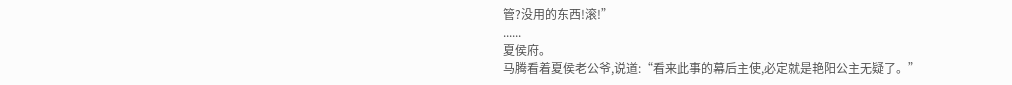管?没用的东西!滚!”
......
夏侯府。
马腾看着夏侯老公爷,说道:“看来此事的幕后主使,必定就是艳阳公主无疑了。”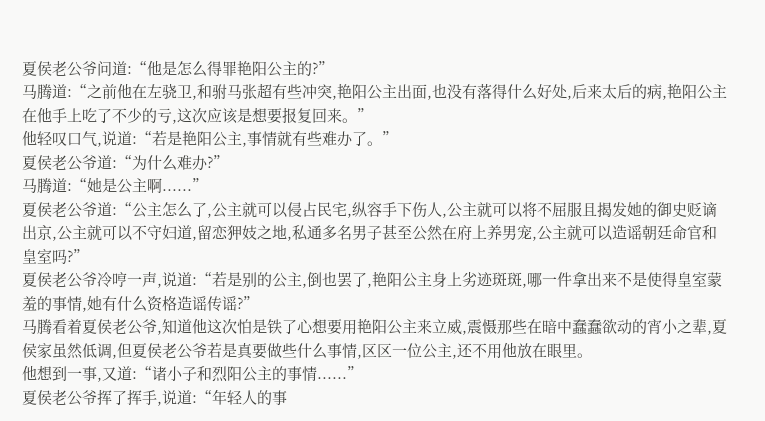夏侯老公爷问道:“他是怎么得罪艳阳公主的?”
马腾道:“之前他在左骁卫,和驸马张超有些冲突,艳阳公主出面,也没有落得什么好处,后来太后的病,艳阳公主在他手上吃了不少的亏,这次应该是想要报复回来。”
他轻叹口气,说道:“若是艳阳公主,事情就有些难办了。”
夏侯老公爷道:“为什么难办?”
马腾道:“她是公主啊......”
夏侯老公爷道:“公主怎么了,公主就可以侵占民宅,纵容手下伤人,公主就可以将不屈服且揭发她的御史贬谪出京,公主就可以不守妇道,留恋狎妓之地,私通多名男子甚至公然在府上养男宠,公主就可以造谣朝廷命官和皇室吗?”
夏侯老公爷冷哼一声,说道:“若是别的公主,倒也罢了,艳阳公主身上劣迹斑斑,哪一件拿出来不是使得皇室蒙羞的事情,她有什么资格造谣传谣?”
马腾看着夏侯老公爷,知道他这次怕是铁了心想要用艳阳公主来立威,震慑那些在暗中蠢蠢欲动的宵小之辈,夏侯家虽然低调,但夏侯老公爷若是真要做些什么事情,区区一位公主,还不用他放在眼里。
他想到一事,又道:“诸小子和烈阳公主的事情......”
夏侯老公爷挥了挥手,说道:“年轻人的事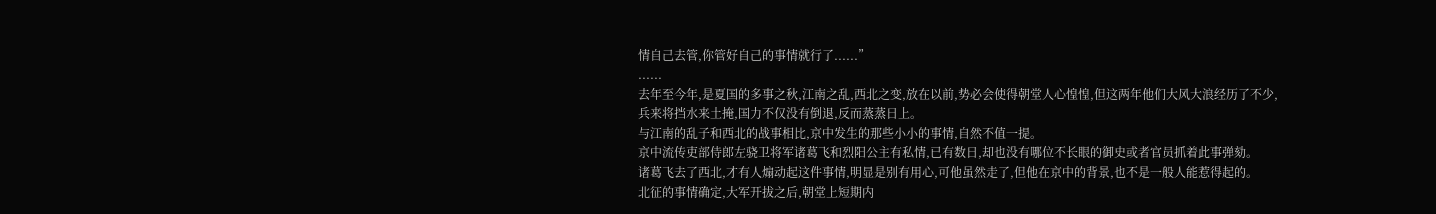情自己去管,你管好自己的事情就行了......”
......
去年至今年,是夏国的多事之秋,江南之乱,西北之变,放在以前,势必会使得朝堂人心惶惶,但这两年他们大风大浪经历了不少,兵来将挡水来土掩,国力不仅没有倒退,反而蒸蒸日上。
与江南的乱子和西北的战事相比,京中发生的那些小小的事情,自然不值一提。
京中流传吏部侍郎左骁卫将军诸葛飞和烈阳公主有私情,已有数日,却也没有哪位不长眼的御史或者官员抓着此事弹劾。
诸葛飞去了西北,才有人煽动起这件事情,明显是别有用心,可他虽然走了,但他在京中的背景,也不是一般人能惹得起的。
北征的事情确定,大军开拔之后,朝堂上短期内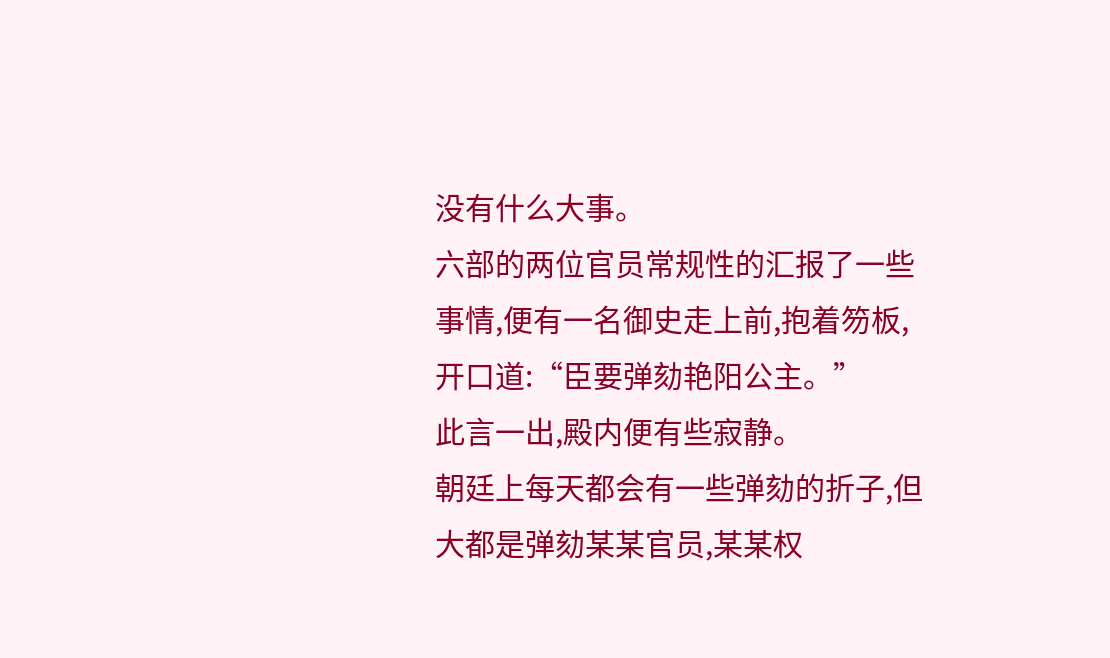没有什么大事。
六部的两位官员常规性的汇报了一些事情,便有一名御史走上前,抱着笏板,开口道:“臣要弹劾艳阳公主。”
此言一出,殿内便有些寂静。
朝廷上每天都会有一些弹劾的折子,但大都是弹劾某某官员,某某权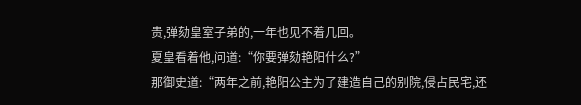贵,弹劾皇室子弟的,一年也见不着几回。
夏皇看着他,问道:“你要弹劾艳阳什么?”
那御史道:“两年之前,艳阳公主为了建造自己的别院,侵占民宅,还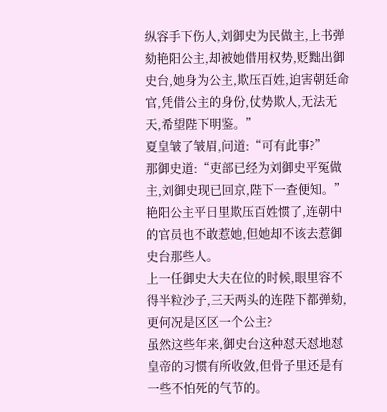纵容手下伤人,刘御史为民做主,上书弹劾艳阳公主,却被她借用权势,贬黜出御史台,她身为公主,欺压百姓,迫害朝廷命官,凭借公主的身份,仗势欺人,无法无天,希望陛下明鉴。”
夏皇皱了皱眉,问道:“可有此事?”
那御史道:“吏部已经为刘御史平冤做主,刘御史现已回京,陛下一查便知。”
艳阳公主平日里欺压百姓惯了,连朝中的官员也不敢惹她,但她却不该去惹御史台那些人。
上一任御史大夫在位的时候,眼里容不得半粒沙子,三天两头的连陛下都弹劾,更何况是区区一个公主?
虽然这些年来,御史台这种怼天怼地怼皇帝的习惯有所收敛,但骨子里还是有一些不怕死的气节的。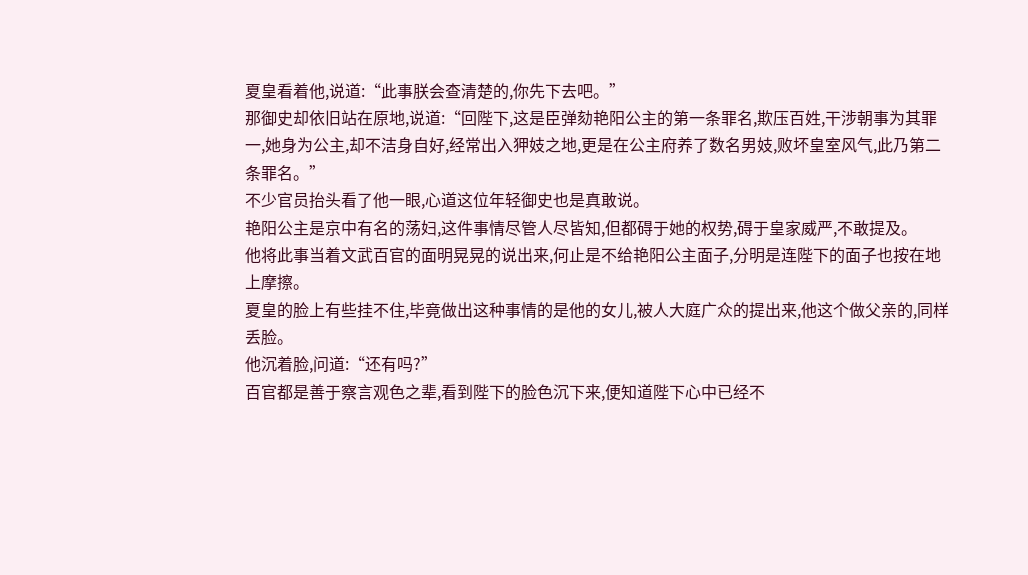夏皇看着他,说道:“此事朕会查清楚的,你先下去吧。”
那御史却依旧站在原地,说道:“回陛下,这是臣弹劾艳阳公主的第一条罪名,欺压百姓,干涉朝事为其罪一,她身为公主,却不洁身自好,经常出入狎妓之地,更是在公主府养了数名男妓,败坏皇室风气,此乃第二条罪名。”
不少官员抬头看了他一眼,心道这位年轻御史也是真敢说。
艳阳公主是京中有名的荡妇,这件事情尽管人尽皆知,但都碍于她的权势,碍于皇家威严,不敢提及。
他将此事当着文武百官的面明晃晃的说出来,何止是不给艳阳公主面子,分明是连陛下的面子也按在地上摩擦。
夏皇的脸上有些挂不住,毕竟做出这种事情的是他的女儿,被人大庭广众的提出来,他这个做父亲的,同样丢脸。
他沉着脸,问道:“还有吗?”
百官都是善于察言观色之辈,看到陛下的脸色沉下来,便知道陛下心中已经不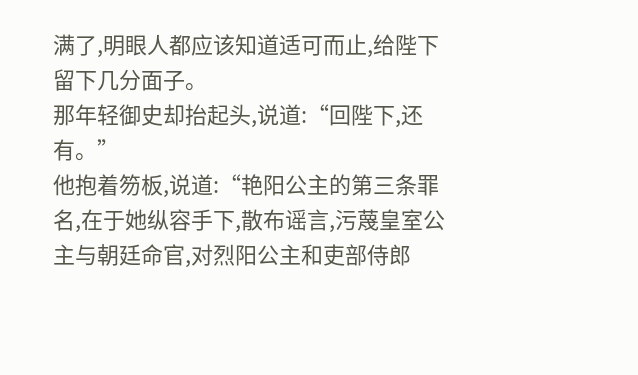满了,明眼人都应该知道适可而止,给陛下留下几分面子。
那年轻御史却抬起头,说道:“回陛下,还有。”
他抱着笏板,说道:“艳阳公主的第三条罪名,在于她纵容手下,散布谣言,污蔑皇室公主与朝廷命官,对烈阳公主和吏部侍郎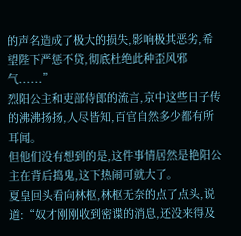的声名造成了极大的损失,影响极其恶劣,希望陛下严惩不贷,彻底杜绝此种歪风邪气......”
烈阳公主和吏部侍郎的流言,京中这些日子传的沸沸扬扬,人尽皆知,百官自然多少都有所耳闻。
但他们没有想到的是,这件事情居然是艳阳公主在背后捣鬼,这下热闹可就大了。
夏皇回头看向林枢,林枢无奈的点了点头,说道:“奴才刚刚收到密谍的消息,还没来得及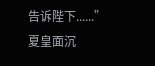告诉陛下......”
夏皇面沉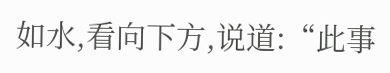如水,看向下方,说道:“此事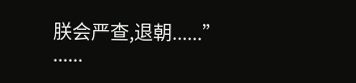朕会严查,退朝......”
......